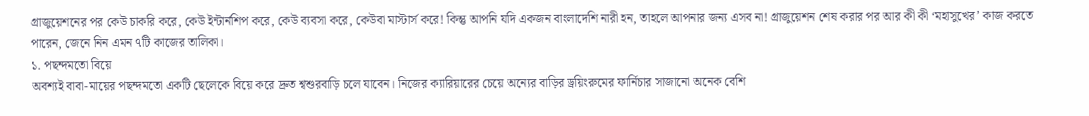গ্রাজুয়েশনের পর কেউ চাকরি করে, কেউ ইন্টার্নশিপ করে, কেউ ব্যবসা করে, কেউবা মাস্টার্স করে! কিন্তু আপনি যদি একজন বাংলাদেশি নারী হন, তাহলে আপনার জন্য এসব না! গ্রাজুয়েশন শেষ করার পর আর কী কী ‘মহাসুখের’ কাজ করতে পারেন, জেনে নিন এমন ৭টি কাজের তালিকা।
১. পছন্দমতো বিয়ে
অবশ্যই বাবা-মায়ের পছন্দমতো একটি ছেলেকে বিয়ে করে দ্রুত শ্বশুরবাড়ি চলে যাবেন। নিজের ক্যারিয়ারের চেয়ে অন্যের বাড়ির ড্রয়িংরুমের ফার্নিচার সাজানো অনেক বেশি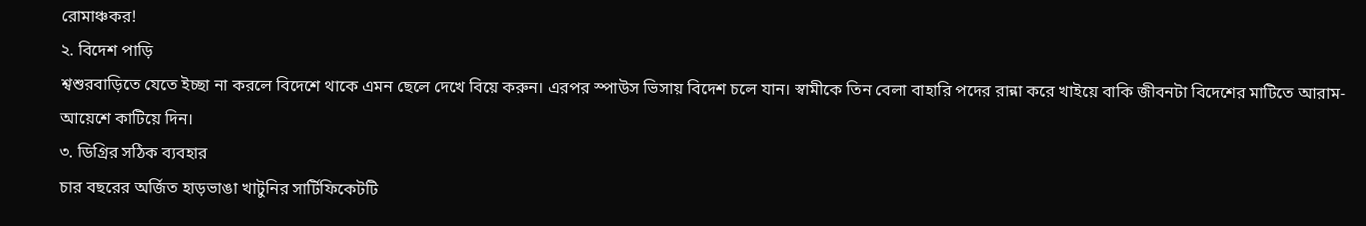রোমাঞ্চকর!
২. বিদেশ পাড়ি
শ্বশুরবাড়িতে যেতে ইচ্ছা না করলে বিদেশে থাকে এমন ছেলে দেখে বিয়ে করুন। এরপর স্পাউস ভিসায় বিদেশ চলে যান। স্বামীকে তিন বেলা বাহারি পদের রান্না করে খাইয়ে বাকি জীবনটা বিদেশের মাটিতে আরাম-আয়েশে কাটিয়ে দিন।
৩. ডিগ্রির সঠিক ব্যবহার
চার বছরের অর্জিত হাড়ভাঙা খাটুনির সার্টিফিকেটটি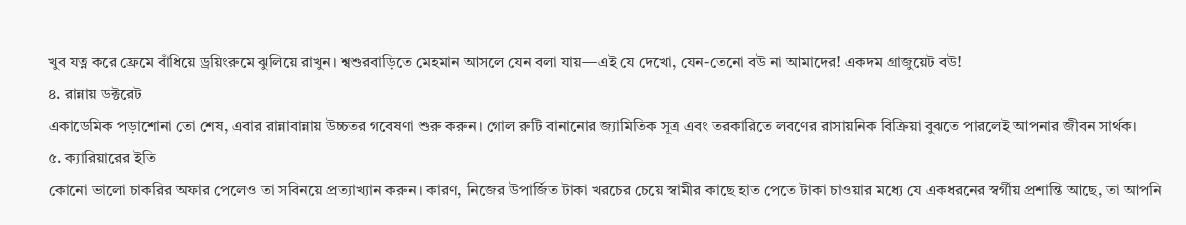খুব যত্ন করে ফ্রেমে বাঁধিয়ে ড্রয়িংরুমে ঝুলিয়ে রাখুন। শ্বশুরবাড়িতে মেহমান আসলে যেন বলা যায়—এই যে দেখো, যেন-তেনো বউ না আমাদের! একদম গ্রাজুয়েট বউ!
৪. রান্নায় ডক্টরেট
একাডেমিক পড়াশোনা তো শেষ, এবার রান্নাবান্নায় উচ্চতর গবেষণা শুরু করুন। গোল রুটি বানানোর জ্যামিতিক সূত্র এবং তরকারিতে লবণের রাসায়নিক বিক্রিয়া বুঝতে পারলেই আপনার জীবন সার্থক।
৫. ক্যারিয়ারের ইতি
কোনো ভালো চাকরির অফার পেলেও তা সবিনয়ে প্রত্যাখ্যান করুন। কারণ, নিজের উপার্জিত টাকা খরচের চেয়ে স্বামীর কাছে হাত পেতে টাকা চাওয়ার মধ্যে যে একধরনের স্বর্গীয় প্রশান্তি আছে, তা আপনি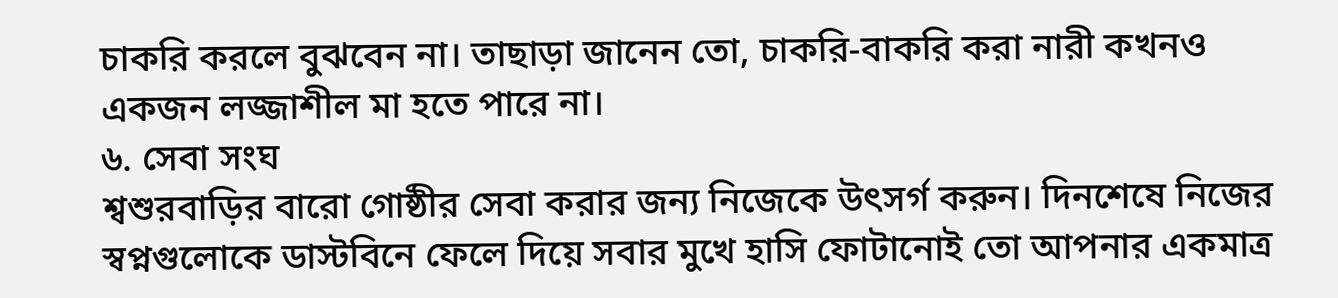চাকরি করলে বুঝবেন না। তাছাড়া জানেন তো, চাকরি-বাকরি করা নারী কখনও একজন লজ্জাশীল মা হতে পারে না।
৬. সেবা সংঘ
শ্বশুরবাড়ির বারো গোষ্ঠীর সেবা করার জন্য নিজেকে উৎসর্গ করুন। দিনশেষে নিজের স্বপ্নগুলোকে ডাস্টবিনে ফেলে দিয়ে সবার মুখে হাসি ফোটানোই তো আপনার একমাত্র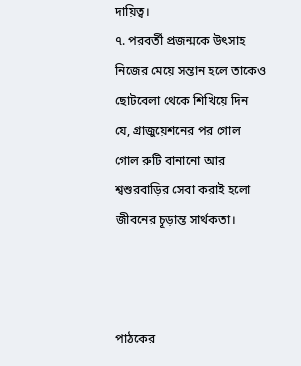দায়িত্ব।
৭. পরবর্তী প্রজন্মকে উৎসাহ
নিজের মেয়ে সন্তান হলে তাকেও ছোটবেলা থেকে শিখিয়ে দিন যে, গ্রাজুয়েশনের পর গোল গোল রুটি বানানো আর শ্বশুরবাড়ির সেবা করাই হলো জীবনের চূড়ান্ত সার্থকতা।



পাঠকের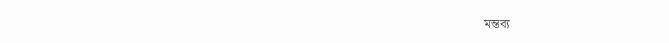মন্তব্য